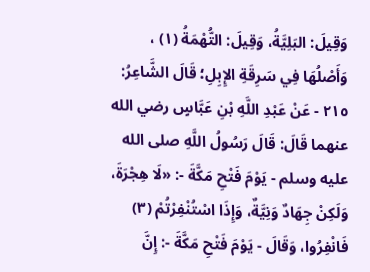وَقِيلَ: البَلِيَّةُ، وَقِيلَ: التُّهْمَةُ (١) ، وَأَصْلُهَا فِي سَرِقَةِ الإِبِلِ؛ قَالَ الشَّاعِرُ:
٢١٥ - عَنْ عَبْدِ اللَّهِ بْنِ عَبَّاسٍ رضي الله عنهما قَالَ: قَالَ رَسُولُ اللَّهِ صلى الله عليه وسلم - يَوْمَ فَتْحِ مَكَّةَ -: «لَا هِجْرَةَ، وَلَكِنْ جِهَادٌ وَنِيَّةٌ، وَإِذَا اسْتُنْفِرْتُمْ (٣) فَانْفِرُوا، وَقَالَ - يَوْمَ فَتْحِ مَكَّةَ -: إِنَّ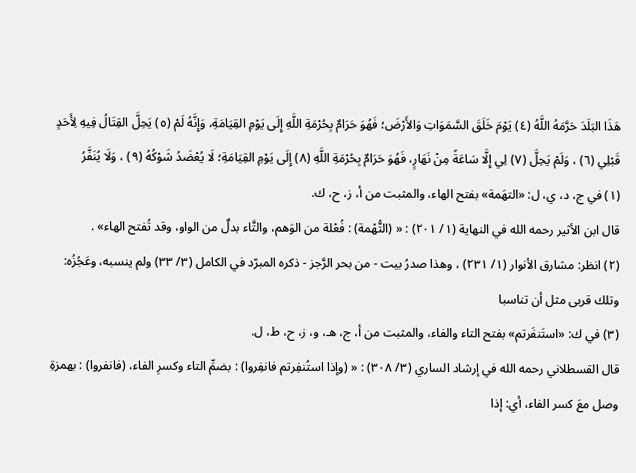هَذَا البَلَدَ حَرَّمَهُ اللَّهُ (٤) يَوْمَ خَلَقَ السَّمَوَاتِ وَالأَرْضَ؛ فَهُوَ حَرَامٌ بِحُرْمَةِ اللَّهِ إِلَى يَوْمِ القِيَامَةِ، وَإِنَّهُ لَمْ (٥) يَحِلَّ القِتَالُ فِيهِ لِأَحَدٍ قَبْلِي (٦) ، وَلَمْ يَحِلَّ (٧) لِي إِلَّا سَاعَةً مِنْ نَهَارٍ، فَهُوَ حَرَامٌ بِحُرْمَةِ اللَّهِ (٨) إِلَى يَوْمِ القِيَامَةِ؛ لَا يُعْضَدُ شَوْكُهُ (٩) ، وَلَا يُنَفَّرُ
(١) في ج، د، ي، ل: «التهَمة» بفتح الهاء، والمثبت من أ، ز، ح، ك.
قال ابن الأثير رحمه الله في النهاية (١/ ٢٠١) : « (التُّهْمة) : فُعْلة من الوَهم، والتَّاء بدلٌ من الواو، وقد تُفتح الهاء» .
(٢) انظر: مشارق الأنوار (١/ ٢٣١) ، وهذا صدرُ بيت - من بحر الرَّجز - ذكره المبرّد في الكامل (٣/ ٣٣) ولم ينسبه، وعَجُزُه:
وتلك قربى مثل أن تناسبا
(٣) في ك: «استَنفَرتم» بفتح التاء والفاء، والمثبت من أ، ج، هـ، و، ز، ح، ط، ل.
قال القسطلاني رحمه الله في إرشاد الساري (٣/ ٣٠٨) : « (وإذا استُنفِرتم فانفِروا) : بضمِّ التاء وكسرِ الفاء، (فانفروا) : بهمزةِ وصل معَ كسر الفاء، أي: إذا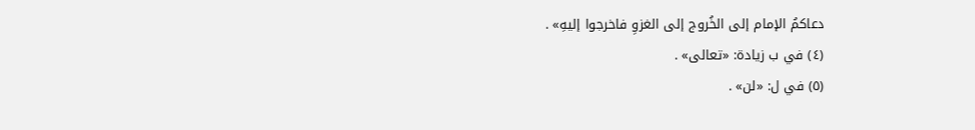دعاكمُ الإمام إلى الخُروج إلى الغزوِ فاخرجوا إليهِ» .
(٤) في ب زيادة: «تعالى» .
(٥) في ل: «لن» .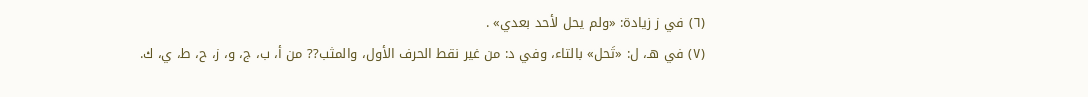(٦) في ز زيادة: «ولم يحل لأحد بعدي» .
(٧) في هـ، ل: «تَحل» بالتاء، وفي د: من غير نقط الحرف الأول، والمثب?? من أ، ب، ج، و، ز، ح، ط، ي، ك.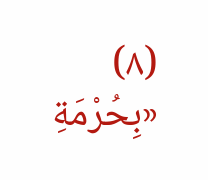(٨) «بِحُرْمَةِ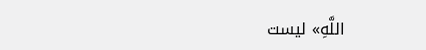اللَّهِ» ليست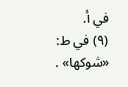في أ.
(٩) في ط: «شوكها» .